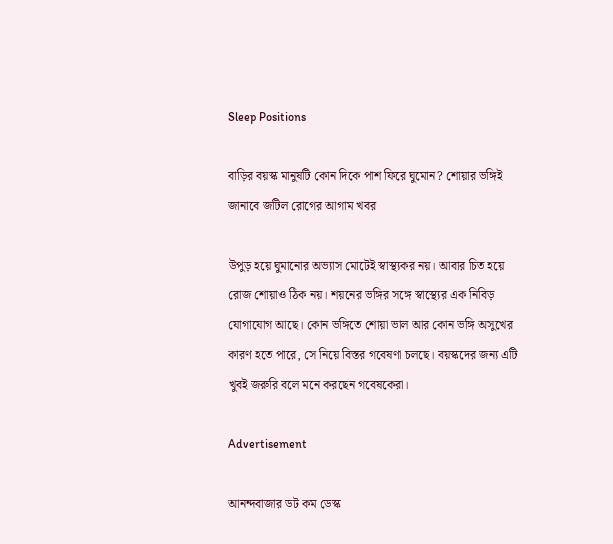Sleep Positions

বাড়ির বয়স্ক মানুষটি কোন দিকে পাশ ফিরে ঘুমোন? শোয়ার ভঙ্গিই জানাবে জটিল রোগের আগাম খবর

উপুড় হয়ে ঘুমানোর অভ্যাস মোটেই স্বাস্থ্যকর নয়। আবার চিত হয়ে রোজ শোয়াও ঠিক নয়। শয়নের ভঙ্গির সঙ্গে স্বাস্থ্যের এক নিবিড় যোগাযোগ আছে। কোন ভঙ্গিতে শোয়া ভাল আর কোন ভঙ্গি অসুখের কারণ হতে পারে, সে নিয়ে বিস্তর গবেষণা চলছে। বয়স্কদের জন্য এটি খুবই জরুরি বলে মনে করছেন গবেষকেরা।

Advertisement

আনন্দবাজার ডট কম ডেস্ক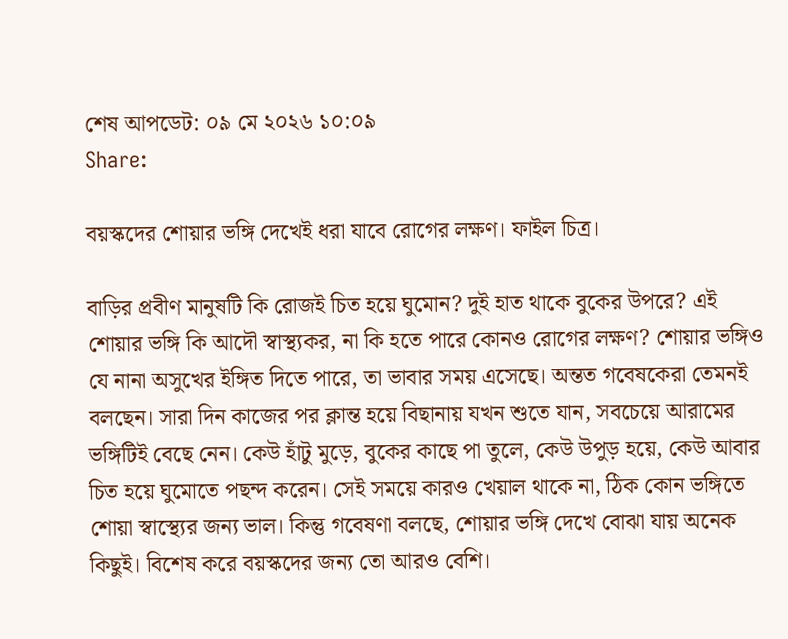শেষ আপডেট: ০৯ মে ২০২৬ ১০:০৯
Share:

বয়স্কদের শোয়ার ভঙ্গি দেখেই ধরা যাবে রোগের লক্ষণ। ফাইল চিত্র।

বাড়ির প্রবীণ মানুষটি কি রোজই চিত হয়ে ঘুমোন? দুই হাত থাকে বুকের উপরে? এই শোয়ার ভঙ্গি কি আদৌ স্বাস্থ্যকর, না কি হতে পারে কোনও রোগের লক্ষণ? শোয়ার ভঙ্গিও যে নানা অসুখের ইঙ্গিত দিতে পারে, তা ভাবার সময় এসেছে। অন্তত গবেষকেরা তেমনই বলছেন। সারা দিন কাজের পর ক্লান্ত হয়ে বিছানায় যখন শুতে যান, সবচেয়ে আরামের ভঙ্গিটিই বেছে নেন। কেউ হাঁটু মুড়ে, বুকের কাছে পা তুলে, কেউ উপুড় হয়ে, কেউ আবার চিত হয়ে ঘুমোতে পছন্দ করেন। সেই সময়ে কারও খেয়াল থাকে না, ঠিক কোন ভঙ্গিতে শোয়া স্বাস্থ্যের জন্য ভাল। কিন্তু গবেষণা বলছে, শোয়ার ভঙ্গি দেখে বোঝা যায় অনেক কিছুই। বিশেষ করে বয়স্কদের জন্য তো আরও বেশি।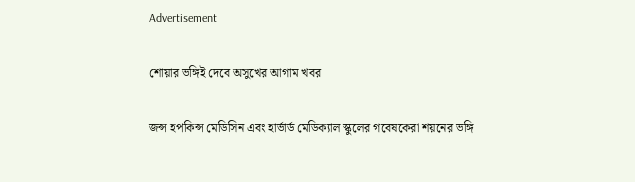Advertisement

শোয়ার ভঙ্গিই দেবে অসুখের আগাম খবর

জন্স হপকিন্স মেডিসিন এবং হার্ভার্ড মেডিক্যাল স্কুলের গবেষকেরা শয়নের ভঙ্গি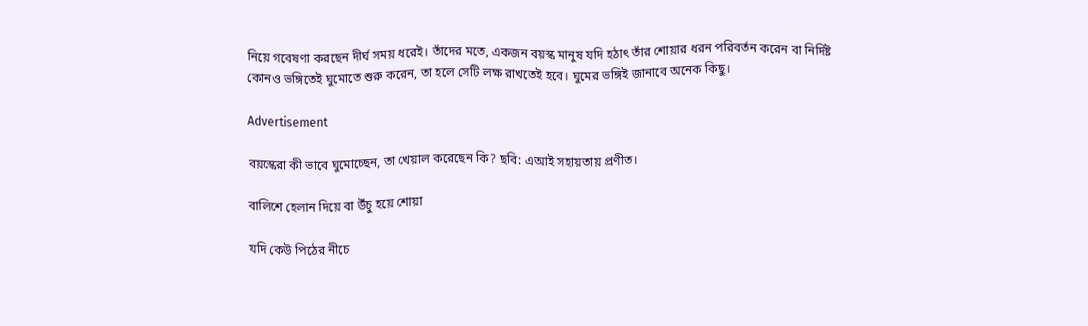নিয়ে গবেষণা করছেন দীর্ঘ সময় ধরেই। তাঁদের মতে, একজন বয়স্ক মানুষ যদি হঠাৎ তাঁর শোয়ার ধরন পরিবর্তন করেন বা নির্দিষ্ট কোনও ভঙ্গিতেই ঘুমোতে শুরু করেন, তা হলে সেটি লক্ষ রাখতেই হবে। ঘুমের ভঙ্গিই জানাবে অনেক কিছু।

Advertisement

বয়স্কেরা কী ভাবে ঘুমোচ্ছেন, তা খেয়াল করেছেন কি? ছবি: এআই সহায়তায় প্রণীত।

বালিশে হেলান দিয়ে বা উঁচু হয়ে শোয়া

যদি কেউ পিঠের নীচে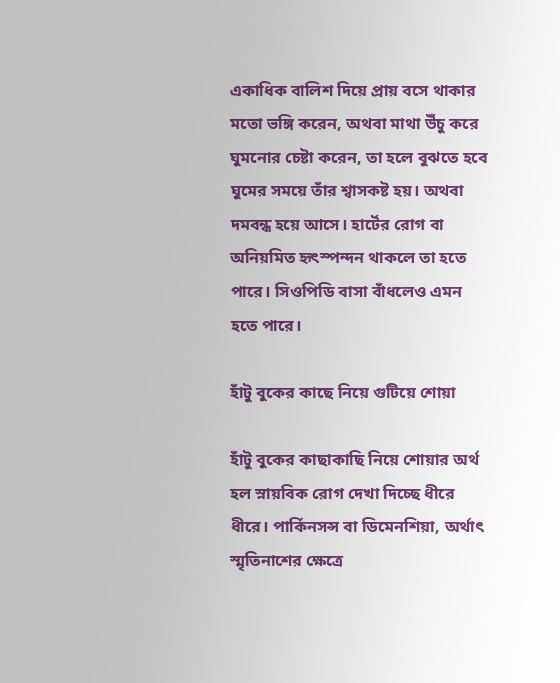একাধিক বালিশ দিয়ে প্রায় বসে থাকার মতো ভঙ্গি করেন, অথবা মাথা উঁচু করে ঘুমনোর চেষ্টা করেন, তা হলে বুঝতে হবে ঘুমের সময়ে তাঁর শ্বাসকষ্ট হয়। অথবা দমবন্ধ হয়ে আসে। হার্টের রোগ বা অনিয়মিত হৃৎস্পন্দন থাকলে তা হতে পারে। সিওপিডি বাসা বাঁধলেও এমন হতে পারে।

হাঁটু বুকের কাছে নিয়ে গুটিয়ে শোয়া

হাঁটু বুকের কাছাকাছি নিয়ে শোয়ার অর্থ হল স্নায়বিক রোগ দেখা দিচ্ছে ধীরে ধীরে। পার্কিনসন্স বা ডিমেনশিয়া, অর্থাৎ স্মৃতিনাশের ক্ষেত্রে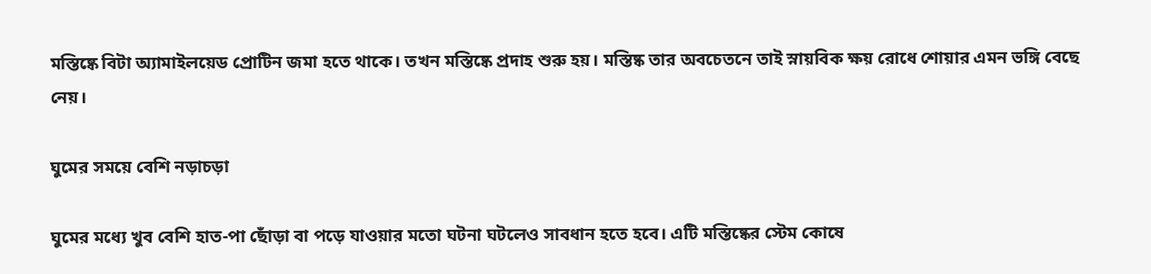মস্তিষ্কে বিটা অ্যামাইলয়েড প্রোটিন জমা হতে থাকে। তখন মস্তিষ্কে প্রদাহ শুরু হয়। মস্তিষ্ক তার অবচেতনে তাই স্নায়বিক ক্ষয় রোধে শোয়ার এমন ভঙ্গি বেছে নেয়।

ঘুমের সময়ে বেশি নড়াচড়া

ঘুমের মধ্যে খুব বেশি হাত-পা ছোঁড়া বা পড়ে যাওয়ার মতো ঘটনা ঘটলেও সাবধান হতে হবে। এটি মস্তিষ্কের স্টেম কোষে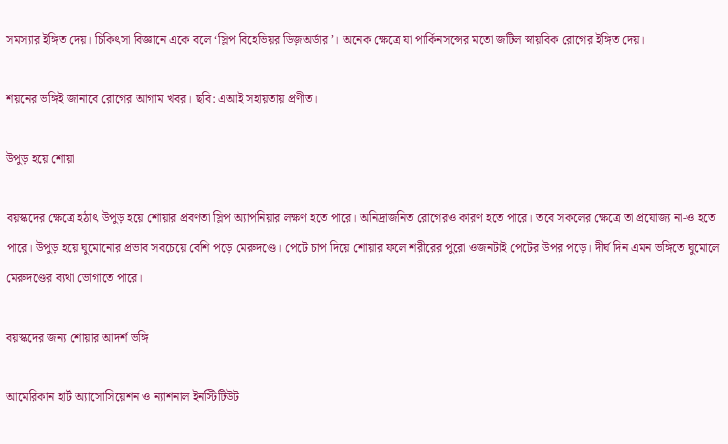সমস্যার ইঙ্গিত দেয়। চিকিৎসা বিজ্ঞানে একে বলে ‘স্লিপ বিহেভিয়র ডিজ়অর্ডার’। অনেক ক্ষেত্রে যা পার্কিনসন্সের মতো জটিল স্নায়বিক রোগের ইঙ্গিত দেয়।

শয়নের ভঙ্গিই জানাবে রোগের আগাম খবর। ছবি: এআই সহায়তায় প্রণীত।

উপুড় হয়ে শোয়া

বয়স্কদের ক্ষেত্রে হঠাৎ উপুড় হয়ে শোয়ার প্রবণতা স্লিপ অ্যাপনিয়ার লক্ষণ হতে পারে। অনিদ্রাজনিত রোগেরও কারণ হতে পারে। তবে সকলের ক্ষেত্রে তা প্রযোজ্য না-ও হতে পারে। উপুড় হয়ে ঘুমোনোর প্রভাব সবচেয়ে বেশি পড়ে মেরুদণ্ডে। পেটে চাপ দিয়ে শোয়ার ফলে শরীরের পুরো ওজনটাই পেটের উপর পড়ে। দীর্ঘ দিন এমন ভঙ্গিতে ঘুমোলে মেরুদণ্ডের ব্যথা ভোগাতে পারে।

বয়স্কদের জন্য শোয়ার আদর্শ ভঙ্গি

আমেরিকান হার্ট অ্যাসোসিয়েশন ও ন্যাশনাল ইনস্টিটিউট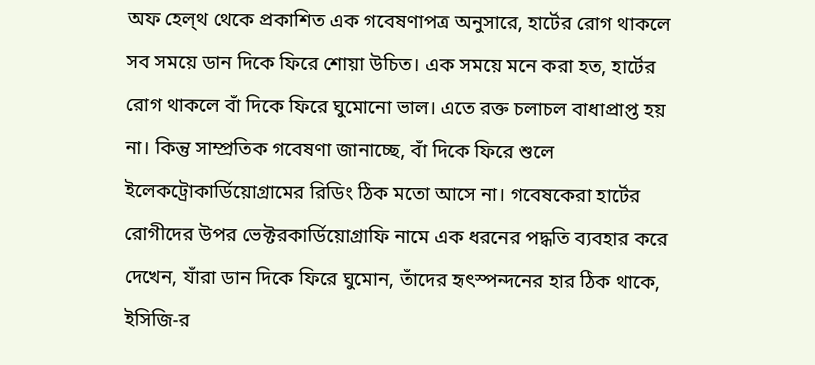অফ হেল্‌থ থেকে প্রকাশিত এক গবেষণাপত্র অনুসারে, হার্টের রোগ থাকলে সব সময়ে ডান দিকে ফিরে শোয়া উচিত। এক সময়ে মনে করা হত, হার্টের রোগ থাকলে বাঁ দিকে ফিরে ঘুমোনো ভাল। এতে রক্ত চলাচল বাধাপ্রাপ্ত হয় না। কিন্তু সাম্প্রতিক গবেষণা জানাচ্ছে, বাঁ দিকে ফিরে শুলে ইলেকট্রোকার্ডিয়োগ্রামের রিডিং ঠিক মতো আসে না। গবেষকেরা হার্টের রোগীদের উপর ভেক্টরকার্ডিয়োগ্রাফি নামে এক ধরনের পদ্ধতি ব্যবহার করে দেখেন, যাঁরা ডান দিকে ফিরে ঘুমোন, তাঁদের হৃৎস্পন্দনের হার ঠিক থাকে, ইসিজি-র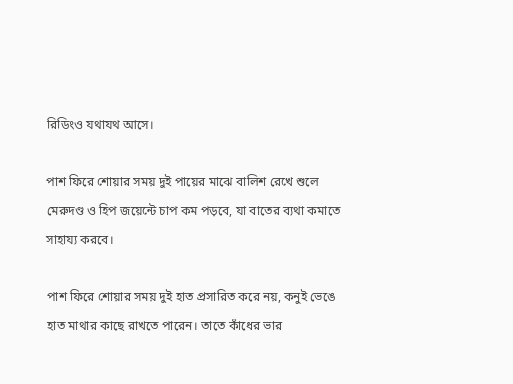রিডিংও যথাযথ আসে।

পাশ ফিরে শোয়ার সময় দুই পায়ের মাঝে বালিশ রেখে শুলে মেরুদণ্ড ও হিপ জয়েন্টে চাপ কম পড়বে, যা বাতের ব্যথা কমাতে সাহায্য করবে।

পাশ ফিরে শোয়ার সময় দুই হাত প্রসারিত করে নয়, কনুই ভেঙে হাত মাথার কাছে রাখতে পারেন। তাতে কাঁধের ভার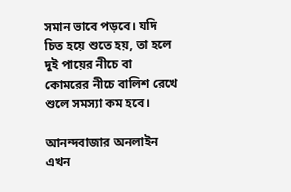সমান ভাবে পড়বে। যদি চিত হয়ে শুতে হয়, তা হলে দুই পায়ের নীচে বা কোমরের নীচে বালিশ রেখে শুলে সমস্যা কম হবে।

আনন্দবাজার অনলাইন এখন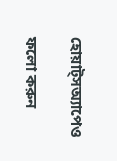হোয়াট্‌সঅ্যাপেও

ফলো করুন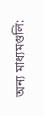অন্য মাধ্যমগুলি: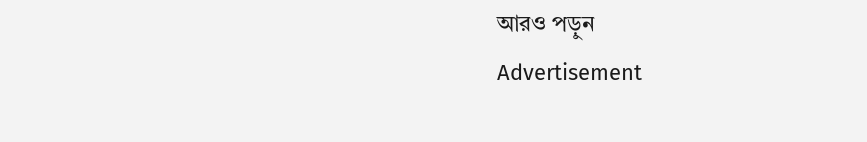আরও পড়ুন
Advertisement